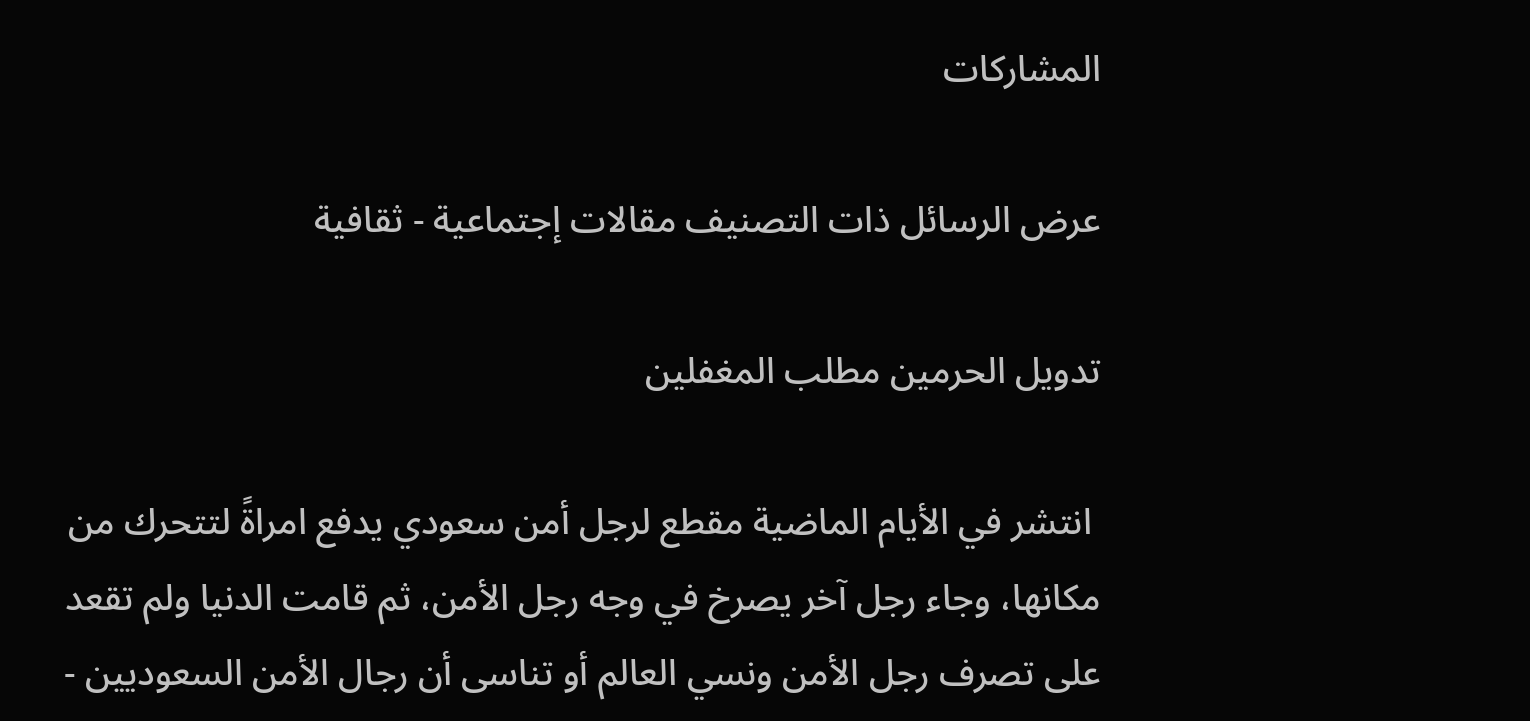المشاركات

عرض الرسائل ذات التصنيف مقالات إجتماعية - ثقافية

تدويل الحرمين مطلب المغفلين

 انتشر في الأيام الماضية مقطع لرجل أمن سعودي يدفع امراةً لتتحرك من مكانها، وجاء رجل آخر يصرخ في وجه رجل الأمن، ثم قامت الدنيا ولم تقعد على تصرف رجل الأمن ونسي العالم أو تناسى أن رجال الأمن السعوديين -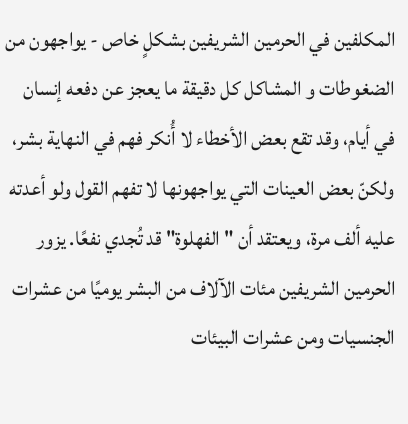المكلفين في الحرمين الشريفين بشكلٍ خاص - يواجهون من الضغوطات و المشاكل كل دقيقة ما يعجز عن دفعه إنسان في أيام، وقد تقع بعض الأخطاء لا أُنكر فهم في النهاية بشر، ولكنّ بعض العينات التي يواجهونها لا تفهم القول ولو أعدته عليه ألف مرة، ويعتقد أن "الفهلوة" قد تُجدي نفعًا. يزور الحرمين الشريفين مئات الآلاف من البشر يوميًا من عشرات الجنسيات ومن عشرات البيئات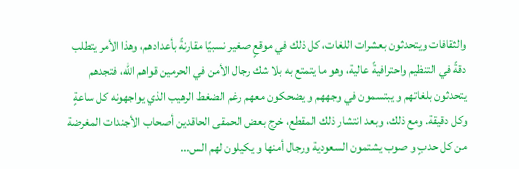والثقافات ويتحدثون بعشرات اللغات، كل ذلك في موقعٍ صغير نسبيًا مقارنةً بأعدادهم، وهذا الأمر يتطلب دقةً في التنظيم واحترافيةً عالية، وهو ما يتمتع به بلا شك رجال الأمن في الحرمين قواهم الله، فتجدهم يتحدثون بلغاتهم و يبتسمون في وجههم و يضحكون معهم رغم الضغط الرهيب الذي يواجهونه كل ساعةٍ وكل دقيقة. ومع ذلك، وبعد انتشار ذلك المقطع، خرج بعض الحمقى الحاقدين أصحاب الأجندات المغرضة من كل حدبٍ و صوب يشتمون السعودية ورجال أمنها و يكيلون لهم الس...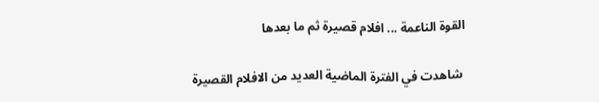القوة الناعمة ... افلام قصيرة ثم ما بعدها

 شاهدت في الفترة الماضية العديد من الافلام القصيرة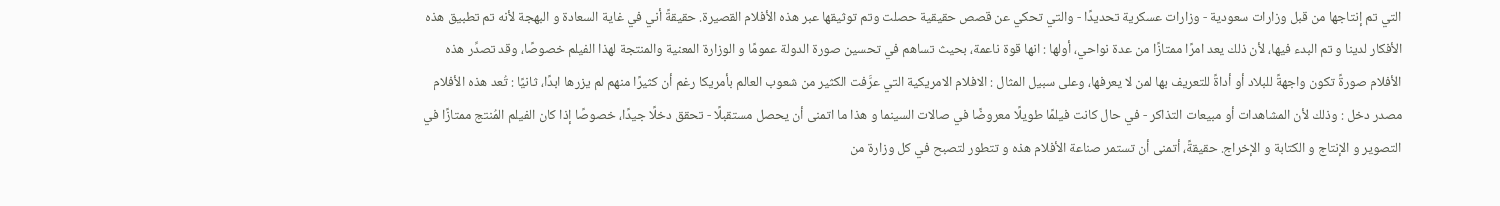التي تم إنتاجها من قبل وزارات سعودية - وزارات عسكرية تحديدًا - والتي تحكي عن قصص حقيقية حصلت وتم توثيقها عبر هذه الأفلام القصيرة. حقيقةً أني في غاية السعادة و البهجة لأنه تم تطبيق هذه الأفكار لدينا و تم البدء فيها، لأن ذلك يعد امرًا ممتازًا من عدة نواحي، أولها : انها قوة ناعمة، بحيث تساهم في تحسين صورة الدولة عمومًا و الوزارة المعنية والمنتجة لهذا الفيلم خصوصًا، وقد تصدِّر هذه الأفلام صورةً تكون واجهةً للبلاد أو أداةً للتعريف بها لمن لا يعرفها، وعلى سبيل المثال : الافلام الامريكية التي عرَّفت الكثير من شعوب العالم بأمريكا رغم أن كثيرًا منهم لم يزرها ابدًا، ثانيًا : تُعد هذه الأفلام مصدر دخل : وذلك لأن المشاهدات أو مبيعات التذاكر - في حال كانت فيلمًا طويلًا معروضًا في صالات السينما و هذا ما اتمنى أن يحصل مستقبلًا - تحقق دخلًا جيدًا، خصوصًا إذا كان الفيلم المُنتج ممتازًا في التصوير و الإنتاج و الكتابة و الإخراج. حقيقةً، أتمنى أن تستمر صناعة الأفلام هذه و تتطور لتصبح في كل وزارة من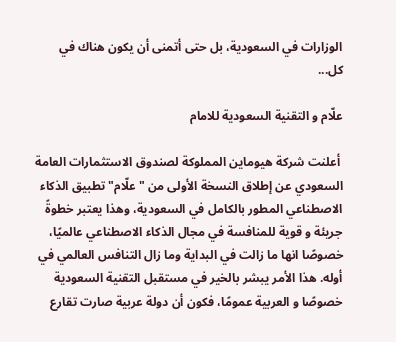الوزارات في السعودية، بل حتى أتمنى أن يكون هناك في كل...

علّام و التقنية السعودية للامام

 أعلنت شركة هيوماين المملوكة لصندوق الاستثمارات العامة السعودي عن إطلاق النسخة الأولى من "علّام" تطبيق الذكاء الاصطناعي المطور بالكامل في السعودية، وهذا يعتبر خطوةً جريئة و قوية للمنافسة في مجال الذكاء الاصطناعي عالميًا، خصوصًا انها ما زالت في البداية وما زال التنافس العالمي في أوله. هذا الأمر يبشر بالخير في مستقبل التقنية السعودية خصوصًا و العربية عمومًا، فكون أن دولة عربية صارت تقارع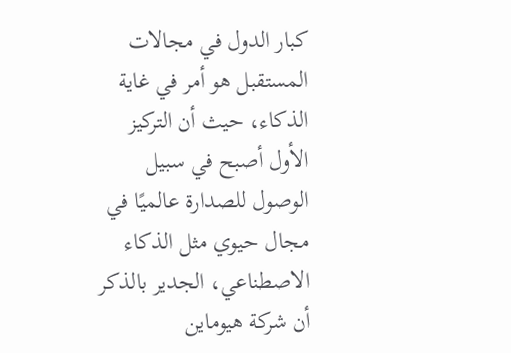كبار الدول في مجالات المستقبل هو أمر في غاية الذكاء، حيث أن التركيز الأول أصبح في سبيل الوصول للصدارة عالميًا في مجال حيوي مثل الذكاء الاصطناعي، الجدير بالذكر أن شركة هيوماين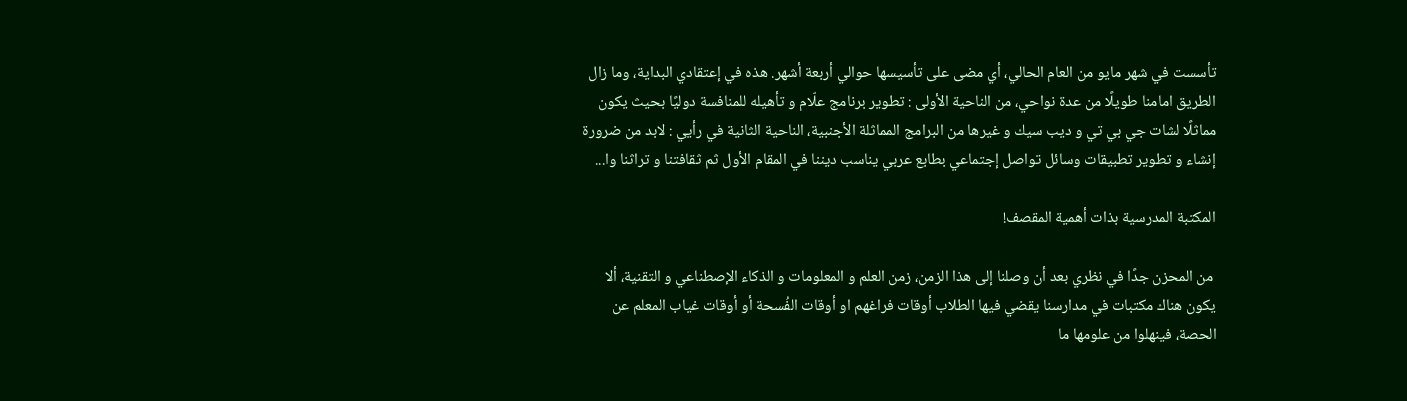تأسست في شهر مايو من العام الحالي، أي مضى على تأسيسها حوالي أربعة أشهر. هذه في إعتقادي البداية، وما زال الطريق امامنا طويلًا من عدة نواحي، من الناحية الأولى : تطوير برنامج علّام و تأهيله للمنافسة دوليًا بحيث يكون مماثلًا لشات جي بي تي و ديب سيك و غيرها من البرامج المماثلة الأجنبية، الناحية الثانية في رأيي : لابد من ضرورة إنشاء و تطوير تطبيقات وسائل تواصل إجتماعي بطابع عربي يناسب ديننا في المقام الأول ثم ثقافتنا و تراثنا وا...

المكتبة المدرسية بذات أهمية المقصف!

 من المحزن جدًا في نظري بعد أن وصلنا إلى هذا الزمن، زمن العلم و المعلومات و الذكاء الإصطناعي و التقنية، ألا يكون هناك مكتبات في مدارسنا يقضي فيها الطلاب أوقات فراغهم او أوقات الفُسحة أو أوقات غياب المعلم عن الحصة، فينهلوا من علومها ما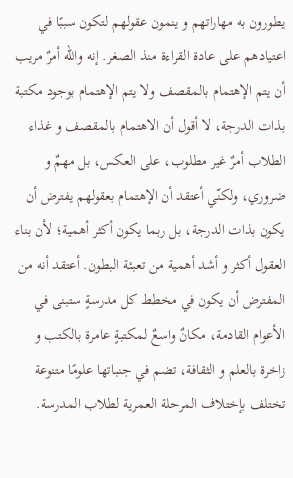يطورون به مهاراتهم و ينمون عقولهم لتكون سببًا في اعتيادهم على عادة القراءة منذ الصغر. إنه والله أمرٌ مريب أن يتم الإهتمام بالمقصف ولا يتم الإهتمام بوجود مكتبة بذات الدرجة، لا أقول أن الاهتمام بالمقصف و غذاء الطلاب أمرٌ غير مطلوب، على العكس، بل مهمٌ و ضروري، ولكنّي أعتقد أن الإهتمام بعقولهم يفترض أن يكون بذات الدرجة، بل ربما يكون أكثر أهمية؛ لأن بناء العقول أكثر و أشد أهمية من تعبئة البطون. أعتقد أنه من المفترض أن يكون في مخطط كل مدرسةٍ ستبنى في الأعوام القادمة، مكانٌ واسعٌ لمكتبةٍ عامرة بالكتب و زاخرة بالعلم و الثقافة، تضم في جنباتها علومًا متنوعة تختلف بإختلاف المرحلة العمرية لطلاب المدرسة.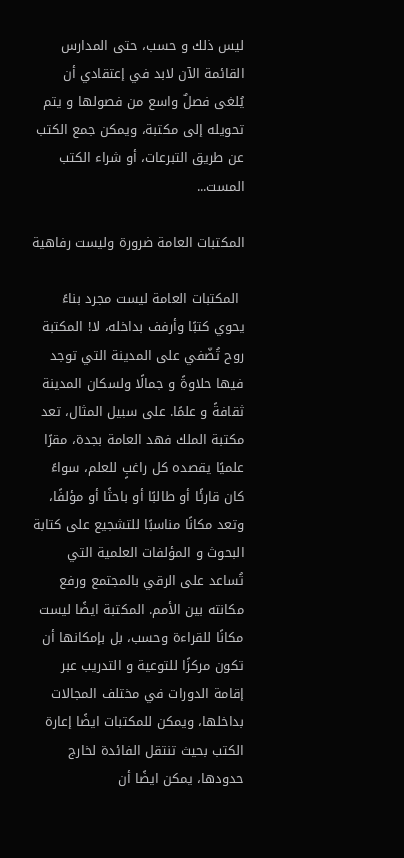ليس ذلك و حسب، حتى المدارس القائمة الآن لابد في إعتقادي أن يُلغى فصلٌ واسع من فصولها و يتم تحويله إلى مكتبة، ويمكن جمع الكتب عن طريق التبرعات، أو شراء الكتب المست...

المكتبات العامة ضرورة وليست رفاهية

 المكتبات العامة ليست مجرد بناءً يحوي كتبًا وأرفف بداخله، لا! المكتبة روح تُضّفي على المدينة التي توجد فيها حلاوةً و جمالًا ولسكان المدينة ثقافةً و علمًا. على سبيل المثال، تعد مكتبة الملك فهد العامة بجدة، مقرًا علميًا يقصده كل راغبٍ للعلم، سواءً كان قارئًا أو طالبًا أو باحثًا أو مؤلفًا، وتعد مكانًا مناسبًا للتشجيع على كتابة البحوث و المؤلفات العلمية التي تُساعد على الرقي بالمجتمع ورفع مكانته بين الأمم. المكتبة ايضًا ليست مكانًا للقراءة وحسب، بل بإمكانها أن تكون مركزًا للتوعية و التدريب عبر إقامة الدورات في مختلف المجالات بداخلها، ويمكن للمكتبات ايضًا إعارة الكتب بحيث تنتقل الفائدة لخارج حدودها، يمكن ايضًا أن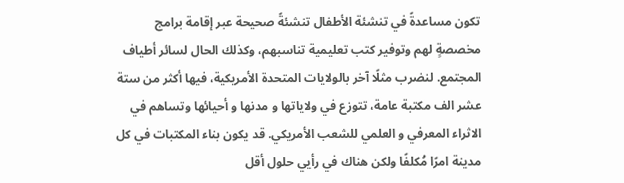تكون مساعدةً في تنشئة الأطفال تنشئةً صحيحة عبر إقامة برامج مخصصةٍ لهم وتوفير كتب تعليمية تناسبهم، وكذلك الحال لسائر أطياف المجتمع. لنضرب مثلًا آخر بالولايات المتحدة الأمريكية، فيها أكثر من ستة عشر الف مكتبة عامة، تتوزع في ولاياتها و مدنها و أحيائها وتساهم في الاثراء المعرفي و العلمي للشعب الأمريكي. قد يكون بناء المكتبات في كل مدينة امرًا مُكلفًا ولكن هناك في رأيي حلول أقل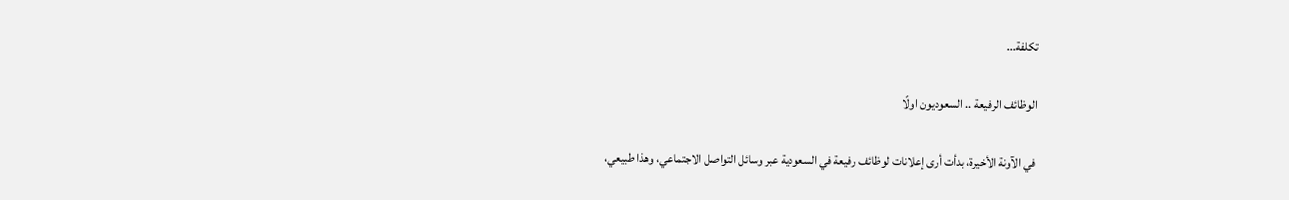تكلفة...

الوظائف الرفيعة .. السعوديون اولًا

 في الآونة الأخيرة، بدأت أرى إعلانات لوظائف رفيعة في السعودية عبر وسائل التواصل الاجتماعي، وهذا طبيعي،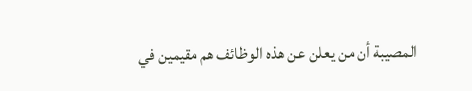المصيبة أن من يعلن عن هذه الوظائف هم مقيمين في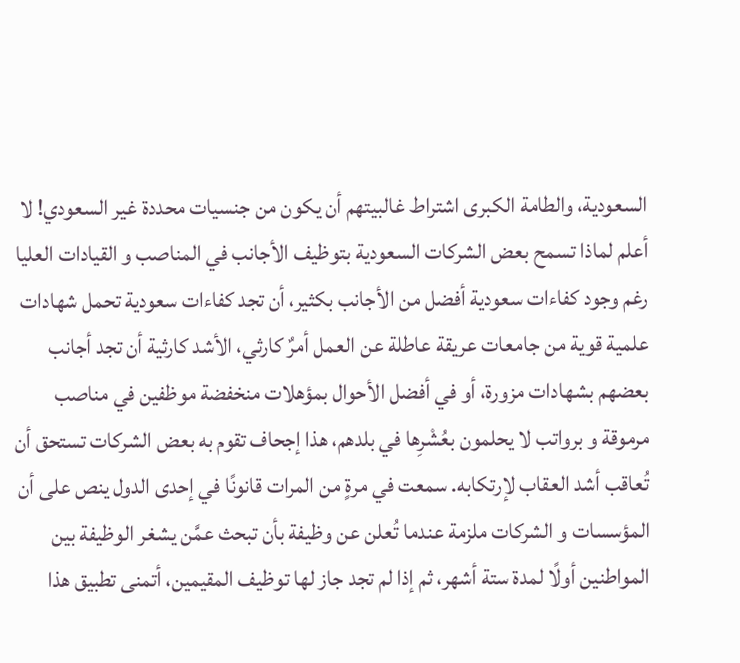السعودية، والطامة الكبرى اشتراط غالبيتهم أن يكون من جنسيات محددة غير السعودي! لا أعلم لماذا تسمح بعض الشركات السعودية بتوظيف الأجانب في المناصب و القيادات العليا رغم وجود كفاءات سعودية أفضل من الأجانب بكثير، أن تجد كفاءات سعودية تحمل شهادات علمية قوية من جامعات عريقة عاطلة عن العمل أمرٌ كارثي، الأشد كارثية أن تجد أجانب بعضهم بشهادات مزورة، أو في أفضل الأحوال بمؤهلات منخفضة موظفين في مناصب مرموقة و برواتب لا يحلمون بعُشْرِها في بلدهم، هذا إجحاف تقوم به بعض الشركات تستحق أن تُعاقب أشد العقاب لإرتكابه. سمعت في مرةٍ من المرات قانونًا في إحدى الدول ينص على أن المؤسسات و الشركات ملزمة عندما تُعلن عن وظيفة بأن تبحث عمَّن يشغر الوظيفة بين المواطنين أولًا لمدة ستة أشهر، ثم إذا لم تجد جاز لها توظيف المقيمين، أتمنى تطبيق هذا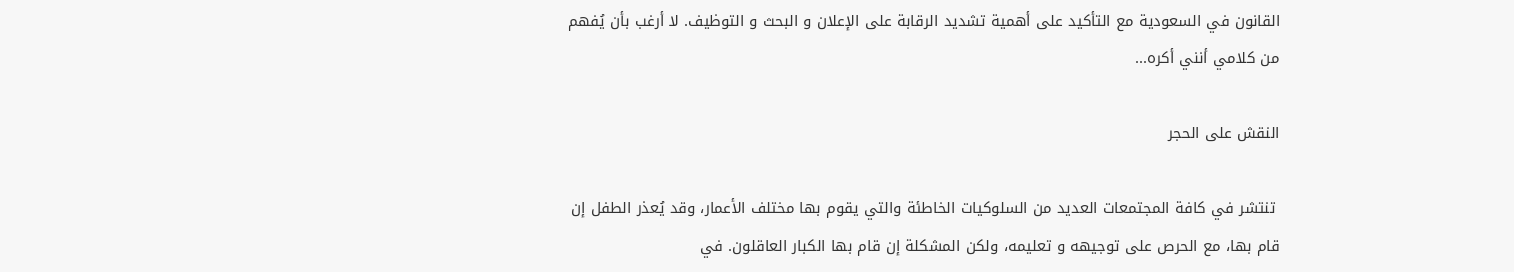القانون في السعودية مع التأكيد على أهمية تشديد الرقابة على الإعلان و البحث و التوظيف. لا أرغب بأن يُفهم من كلامي أنني أكره...

النقش على الحجر

 تنتشر في كافة المجتمعات العديد من السلوكيات الخاطئة والتي يقوم بها مختلف الأعمار، وقد يُعذر الطفل إن قام بها، مع الحرص على توجيهه و تعليمه، ولكن المشكلة إن قام بها الكبار العاقلون. في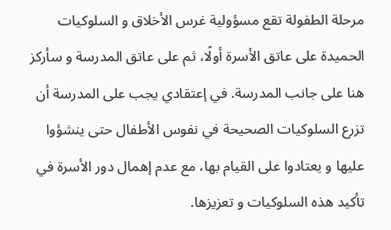مرحلة الطفولة تقع مسؤولية غرس الأخلاق و السلوكيات الحميدة على عاتق الأسرة أولًا، ثم على عاتق المدرسة و سأركز هنا على جانب المدرسة. في إعتقادي يجب على المدرسة أن تزرع السلوكيات الصحيحة في نفوس الأطفال حتى ينشؤوا عليها و يعتادوا على القيام بها، مع عدم إهمال دور الأسرة في تأكيد هذه السلوكيات و تعزيزها.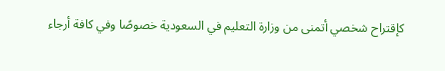كإقتراح شخصي أتمنى من وزارة التعليم في السعودية خصوصًا وفي كافة أرجاء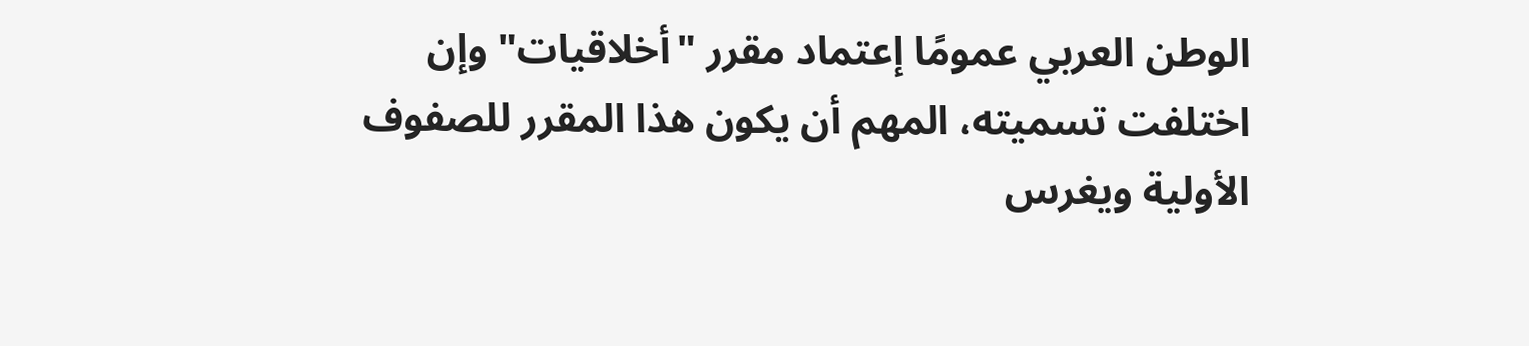الوطن العربي عمومًا إعتماد مقرر "أخلاقيات" وإن اختلفت تسميته، المهم أن يكون هذا المقرر للصفوف الأولية ويغرس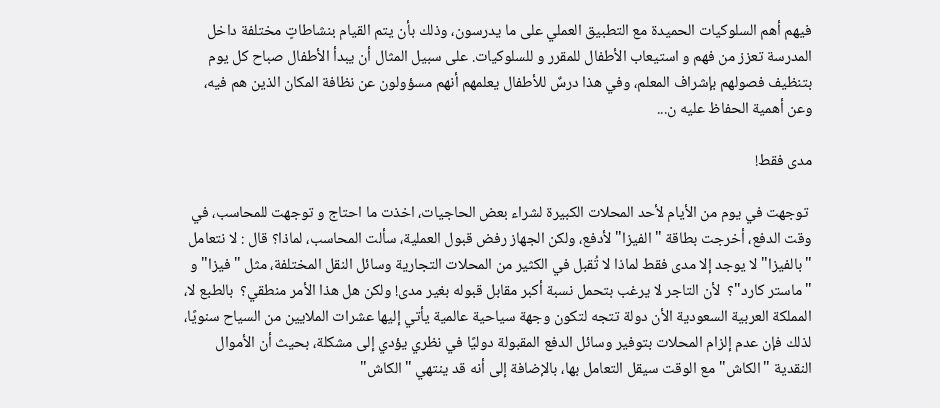فيهم أهم السلوكيات الحميدة مع التطبيق العملي على ما يدرسون، وذلك بأن يتم القيام بنشاطاتٍ مختلفة داخل المدرسة تعزز من فهم و استيعاب الأطفال للمقرر و للسلوكيات. على سبيل المثال أن يبدأ الأطفال صباح كل يوم بتنظيف فصولهم بإشراف المعلم، وفي هذا درسٌ للأطفال يعلمهم أنهم مسؤولون عن نظافة المكان الذين هم فيه، وعن أهمية الحفاظ عليه ن...

مدى فقط!

 توجهت في يوم من الأيام لأحد المحلات الكبيرة لشراء بعض الحاجيات، اخذت ما احتاج و توجهت للمحاسب، في وقت الدفع، أخرجت بطاقة "الفيزا" لأدفع، ولكن الجهاز رفض قبول العملية، سألت المحاسب، لماذا؟ قال : لا نتعامل "بالفيزا" لا يوجد إلا مدى فقط لماذا لا تُقبل في الكثير من المحلات التجارية وسائل النقل المختلفة، مثل "فيزا" و "ماستر كارد"؟  لأن التاجر لا يرغب بتحمل نسبة أكبر مقابل قبوله بغير مدى! ولكن هل هذا الأمر منطقي؟  بالطبع لا، المملكة العربية السعودية الأن دولة تتجه لتكون وجهة سياحية عالمية يأتي إليها عشرات الملايين من السياح سنويًا، لذلك فإن عدم إلزام المحلات بتوفير وسائل الدفع المقبولة دوليًا في نظري يؤدي إلى مشكلة، بحيث أن الأموال النقدية "الكاش" مع الوقت سيقل التعامل بها، بالإضافة إلى أنه قد ينتهي "الكاش"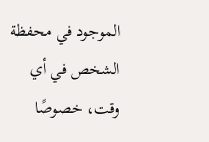الموجود في محفظة الشخص في أي وقت، خصوصًا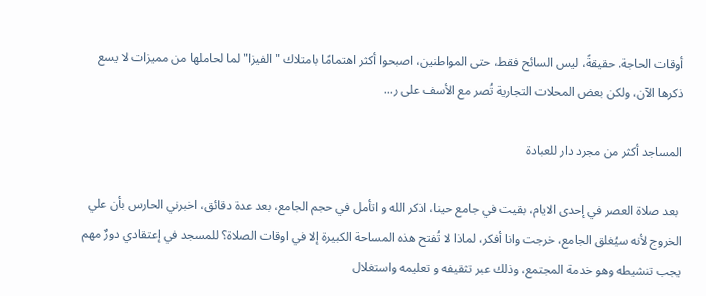أوقات الحاجة. حقيقةً، ليس السائح فقط، حتى المواطنين، اصبحوا أكثر اهتمامًا بامتلاك "الفيزا" لما لحاملها من مميزات لا يسع ذكرها الآن، ولكن بعض المحلات التجارية تُصر مع الأسف على ر...

المساجد أكثر من مجرد دار للعبادة

 بعد صلاة العصر في إحدى الايام، بقيت في جامع حينا، اذكر الله و اتأمل في حجم الجامع، بعد عدة دقائق، اخبرني الحارس بأن علي الخروج لأنه سيُغلق الجامع، خرجت وانا أفكر، لماذا لا تُفتح هذه المساحة الكبيرة إلا في اوقات الصلاة؟ للمسجد في إعتقادي دورٌ مهم يجب تنشيطه وهو خدمة المجتمع، وذلك عبر تثقيفه و تعليمه واستغلال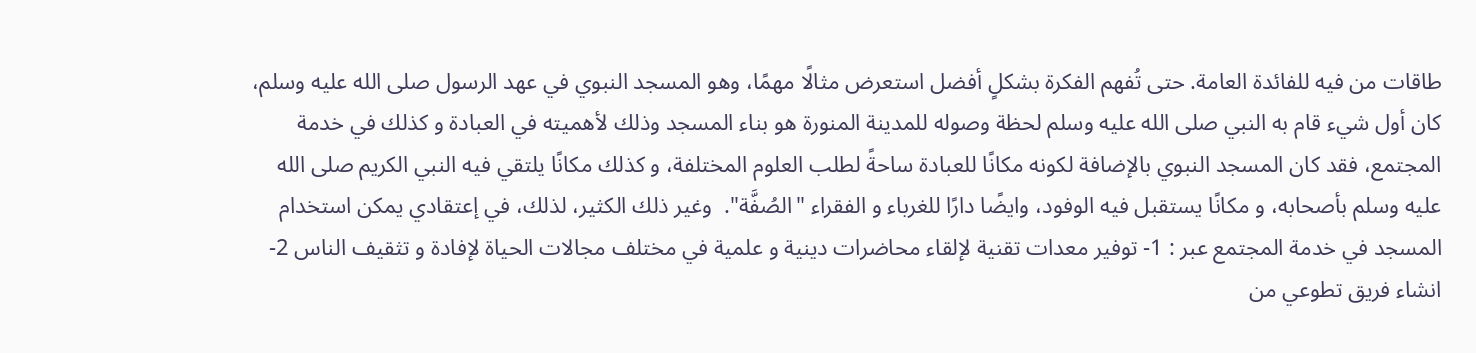طاقات من فيه للفائدة العامة. حتى تُفهم الفكرة بشكلٍ أفضل استعرض مثالًا مهمًا، وهو المسجد النبوي في عهد الرسول صلى الله عليه وسلم، كان أول شيء قام به النبي صلى الله عليه وسلم لحظة وصوله للمدينة المنورة هو بناء المسجد وذلك لأهميته في العبادة و كذلك في خدمة المجتمع، فقد كان المسجد النبوي بالإضافة لكونه مكانًا للعبادة ساحةً لطلب العلوم المختلفة، و كذلك مكانًا يلتقي فيه النبي الكريم صلى الله عليه وسلم بأصحابه، و مكانًا يستقبل فيه الوفود، وايضًا دارًا للغرباء و الفقراء "الصُفَّة".  وغير ذلك الكثير، لذلك، في إعتقادي يمكن استخدام المسجد في خدمة المجتمع عبر : 1- توفير معدات تقنية لإلقاء محاضرات دينية و علمية في مختلف مجالات الحياة لإفادة و تثقيف الناس 2- انشاء فريق تطوعي من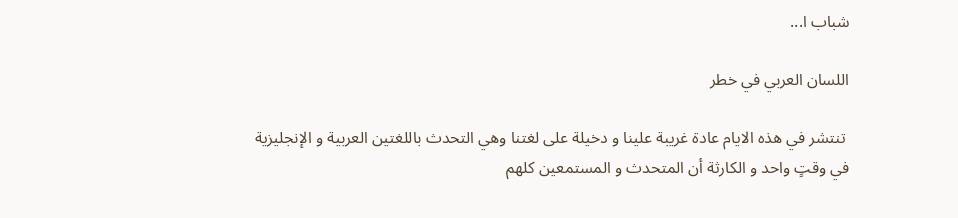شباب ا...

اللسان العربي في خطر

 تنتشر في هذه الايام عادة غريبة علينا و دخيلة على لغتنا وهي التحدث باللغتين العربية و الإنجليزية في وقتٍ واحد و الكارثة أن المتحدث و المستمعين كلهم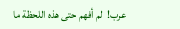عرب!  لم أفهم حتى هذه اللحظة ما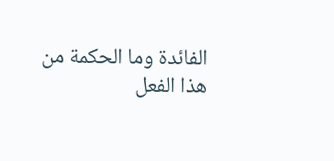الفائدة وما الحكمة من هذا الفعل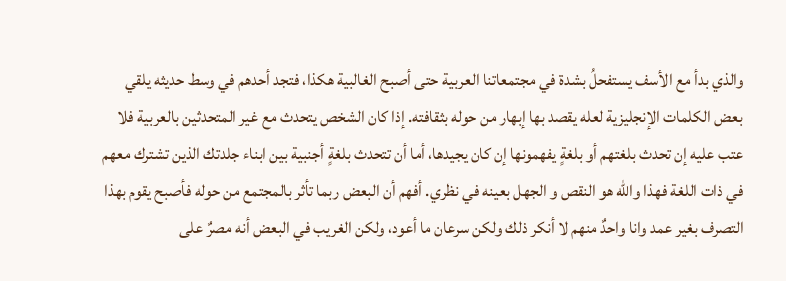والذي بدأ مع الأسف يستفحلُ بشدة في مجتمعاتنا العربية حتى أصبح الغالبية هكذا، فتجد أحدهم في وسط حديثه يلقي بعض الكلمات الإنجليزية لعله يقصد بها إبهار من حوله بثقافته. إذا كان الشخص يتحدث مع غير المتحدثين بالعربية فلا عتب عليه إن تحدث بلغتهم أو بلغةٍ يفهمونها إن كان يجيدها، أما أن تتحدث بلغةٍ أجنبية بين ابناء جلدتك الذين تشترك معهم في ذات اللغة فهذا والله هو النقص و الجهل بعينه في نظري. أفهم أن البعض ربما تأثر بالمجتمع من حوله فأصبح يقوم بهذا التصرف بغير عمد وانا واحدٌ منهم لا أنكر ذلك ولكن سرعان ما أعود، ولكن الغريب في البعض أنه مصرٌ على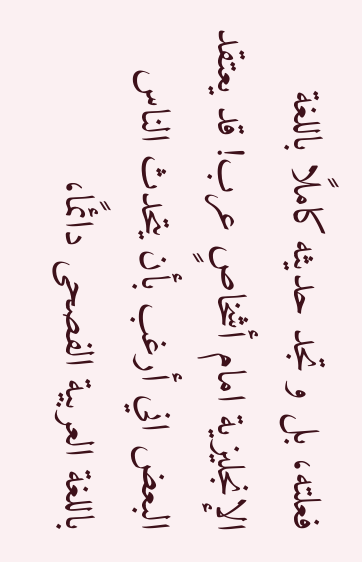فعلته، بل و تجد حديثه كاملًا باللغة الإنجليزية امام أشخاصٍ عرب! قد يعتقد البعض اني أرغب بأن يتحدث الناس باللغة العربية الفصحى دائمًا،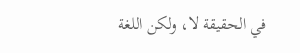في الحقيقة لا، ولكن اللغة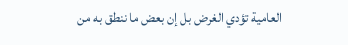العامية تؤدي الغرض بل إن بعض ما ننطق به من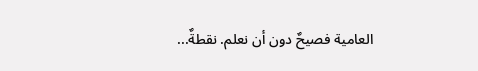العامية فصيحٌ دون أن نعلم. نقطةٌ...